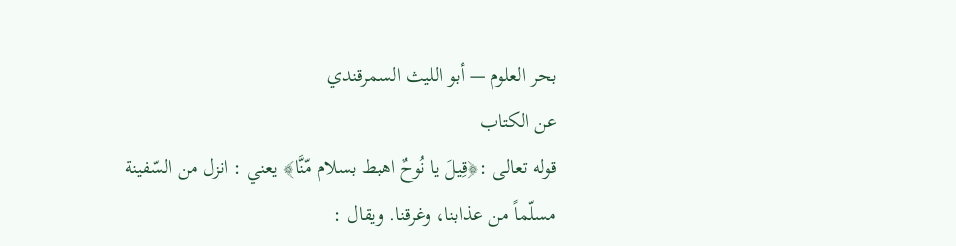بحر العلوم — أبو الليث السمرقندي
عن الكتاب
قوله تعالى :﴿قِيلَ يا نُوحٌ اهبط بسلام مّنَّا﴾ يعني : انزل من السّفينة مسلّماً من عذابنا، وغرقنا. ويقال :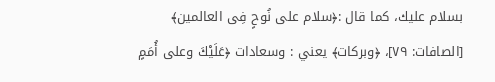بسلام عليك، كما قال :﴿سلام على نُوحٍ فِى العالمين﴾ [الصافات: ٧٩]، ﴿وبركات﴾ يعني : وسعادات ﴿عَلَيْكَ وعلى أُمَمٍ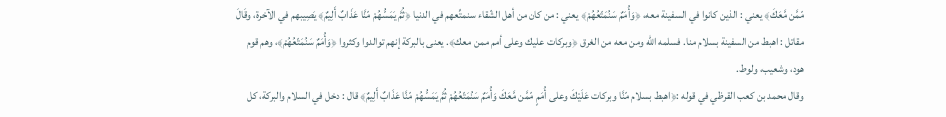مّمَّن مَّعَكَ﴾ يعني : الذين كانوا في السفينة معه، ﴿وَأُمَمٌ سَنُمَتّعُهُمْ﴾ يعني : من كان من أهل الشّقاء سنمتِّعهم في الدنيا ﴿ثُمَّ يَمَسُّهُمْ مّنَّا عَذَابٌ أَلِيمٌ﴾ يَصِيبهم في الآخرة، وقَالَ مقاتل : اهبط من السفينة بسلام منا. فسلمه الله ومن معه من الغرق ﴿وبركات عليك وعلى أمم ممن معك﴾. يعنى بالبركة إنهم توالدوا وكثروا ﴿وَأُمَمٌ سَنُمَتّعُهُمْ﴾، وهم قوم هود، وشعيب، ولوط.
وقال محمد بن كعب القرظي في قوله :﴿اهبط بسلام مّنَّا وبركات عَلَيْكَ وعلى أُمَمٍ مّمَّن مَّعَكَ وَأُمَمٌ سَنُمَتّعُهُمْ ثُمَّ يَمَسُّهُمْ مّنَّا عَذَابٌ أَلِيمٌ﴾ قال : دخل في السلام والبركة، كل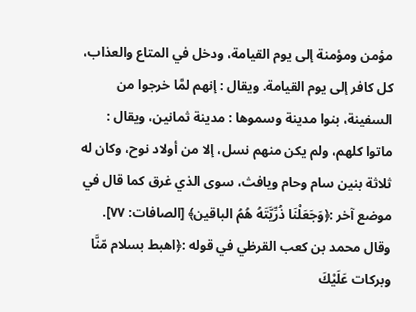مؤمن ومؤمنة إلى يوم القيامة، ودخل في المتاع والعذاب، كل كافر إلى يوم القيامة. ويقال : إنهم لمَّا خرجوا من السفينة، بنوا مدينة وسموها : مدينة ثمانين، ويقال : ماتوا كلهم، ولم يكن منهم نسل، إلا من أولاد نوح، وكان له ثلاثة بنين سام وحام ويافث، سوى الذي غرق كما قال في موضع آخر :﴿وَجَعَلْنَا ذُرِّيَّتَهُ هُمُ الباقين﴾ [الصافات: ٧٧].
وقال محمد بن كعب القرظي في قوله :﴿اهبط بسلام مّنَّا وبركات عَلَيْكَ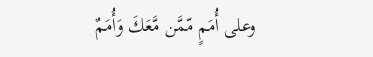وعلى أُمَمٍ مّمَّن مَّعَكَ وَأُمَمٌ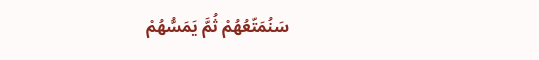سَنُمَتّعُهُمْ ثُمَّ يَمَسُّهُمْ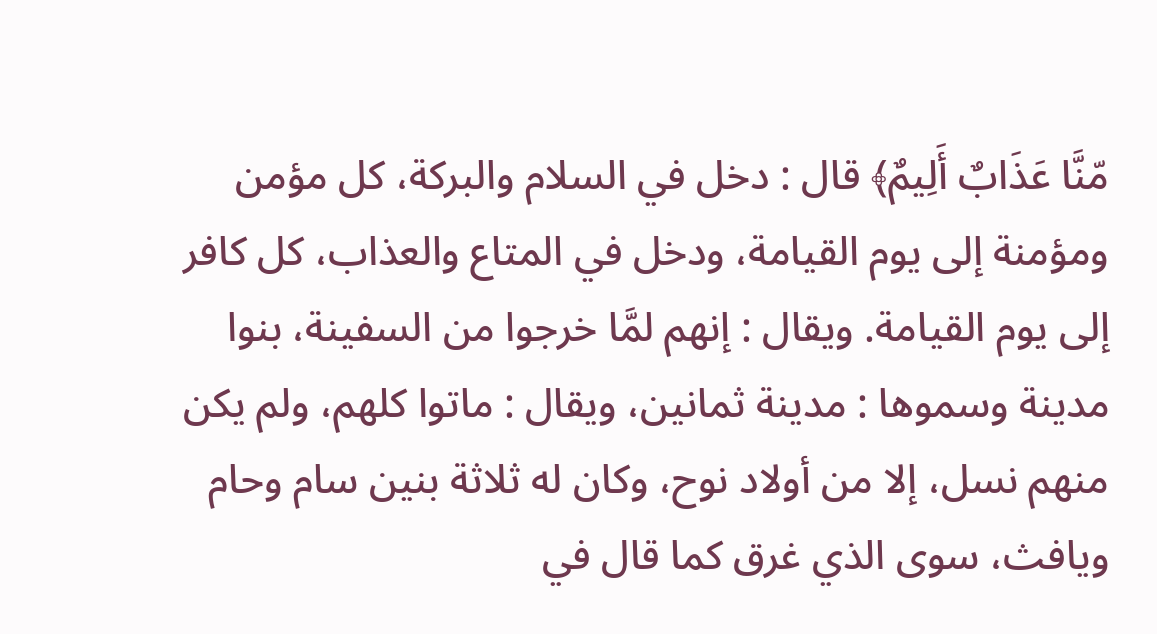مّنَّا عَذَابٌ أَلِيمٌ﴾ قال : دخل في السلام والبركة، كل مؤمن ومؤمنة إلى يوم القيامة، ودخل في المتاع والعذاب، كل كافر إلى يوم القيامة. ويقال : إنهم لمَّا خرجوا من السفينة، بنوا مدينة وسموها : مدينة ثمانين، ويقال : ماتوا كلهم، ولم يكن منهم نسل، إلا من أولاد نوح، وكان له ثلاثة بنين سام وحام ويافث، سوى الذي غرق كما قال في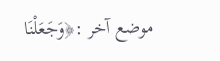موضع آخر :﴿وَجَعَلْنَا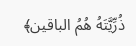ذُرِّيَّتَهُ هُمُ الباقين﴾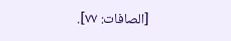[الصافات: ٧٧].